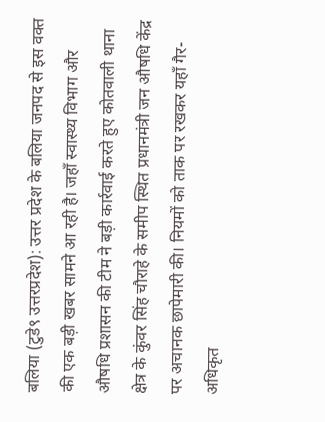बलिया (टुडे९ उत्तरप्रदेश): उत्तर प्रदेश के बलिया जनपद से इस वक्त की एक बड़ी खबर सामने आ रही है। जहाँ स्वास्थ्य विभाग और औषधि प्रशासन की टीम ने बड़ी कार्रवाई करते हुए कोतवाली थाना क्षेत्र के कुंवर सिंह चौराहे के समीप स्थित प्रधानमंत्री जन औषधि केंद्र पर अचानक छापेमारी की। नियमों को ताक पर रखकर यहाँ गैर-अधिकृत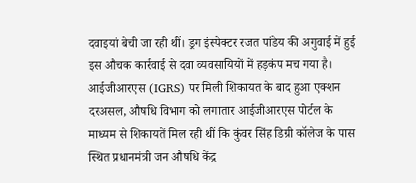दवाइयां बेची जा रही थीं। ड्रग इंस्पेक्टर रजत पांडेय की अगुवाई में हुई इस औचक कार्रवाई से दवा व्यवसायियों में हड़कंप मच गया है।
आईजीआरएस (IGRS) पर मिली शिकायत के बाद हुआ एक्शन
दरअसल, औषधि विभाग को लगातार आईजीआरएस पोर्टल के माध्यम से शिकायतें मिल रही थीं कि कुंवर सिंह डिग्री कॉलेज के पास स्थित प्रधानमंत्री जन औषधि केंद्र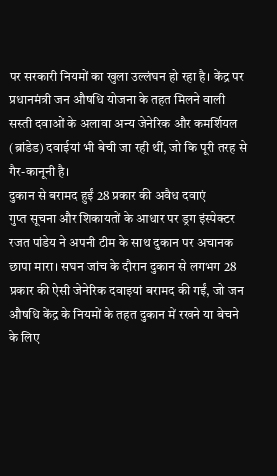पर सरकारी नियमों का खुला उल्लंघन हो रहा है। केंद्र पर प्रधानमंत्री जन औषधि योजना के तहत मिलने वाली सस्ती दवाओं के अलावा अन्य जेनेरिक और कमर्शियल (ब्रांडेड) दवाईयां भी बेची जा रही थीं, जो कि पूरी तरह से गैर-कानूनी है।
दुकान से बरामद हुईं 28 प्रकार की अवैध दवाएं
गुप्त सूचना और शिकायतों के आधार पर ड्रग इंस्पेक्टर रजत पांडेय ने अपनी टीम के साथ दुकान पर अचानक छापा मारा। सघन जांच के दौरान दुकान से लगभग 28 प्रकार की ऐसी जेनेरिक दवाइयां बरामद की गईं, जो जन औषधि केंद्र के नियमों के तहत दुकान में रखने या बेचने के लिए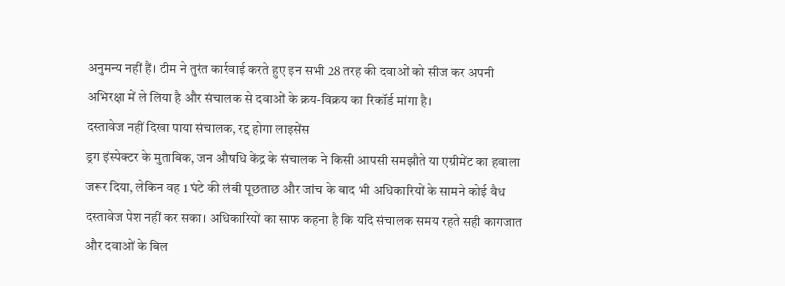अनुमन्य नहीं हैं। टीम ने तुरंत कार्रवाई करते हुए इन सभी 28 तरह की दवाओं को सीज कर अपनी अभिरक्षा में ले लिया है और संचालक से दवाओं के क्रय-विक्रय का रिकॉर्ड मांगा है।
दस्तावेज नहीं दिखा पाया संचालक, रद्द होगा लाइसेंस
ड्रग इंस्पेक्टर के मुताबिक, जन औषधि केंद्र के संचालक ने किसी आपसी समझौते या एग्रीमेंट का हवाला जरूर दिया, लेकिन वह 1 घंटे की लंबी पूछताछ और जांच के बाद भी अधिकारियों के सामने कोई वैध दस्तावेज पेश नहीं कर सका। अधिकारियों का साफ कहना है कि यदि संचालक समय रहते सही कागजात और दवाओं के बिल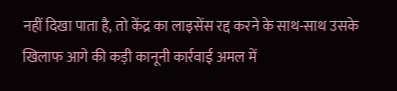नहीं दिखा पाता है, तो केंद्र का लाइसेंस रद्द करने के साथ-साथ उसके खिलाफ आगे की कड़ी कानूनी कार्रवाई अमल में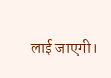लाई जाएगी।